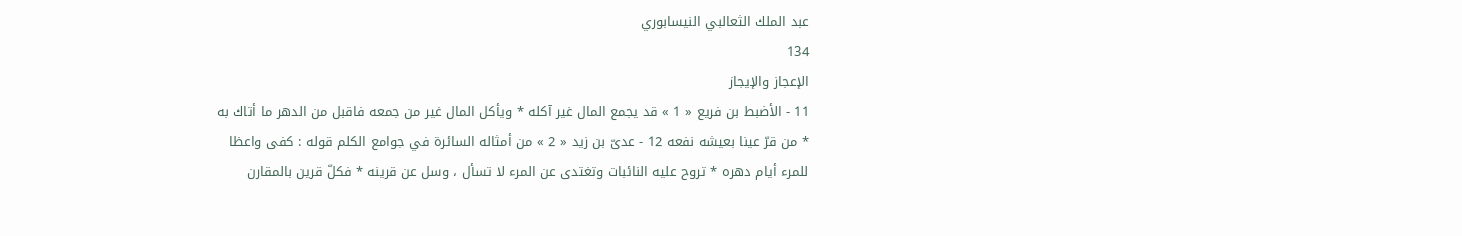عبد الملك الثعالبي النيسابوري
134
الإعجاز والإيجاز
11 - الأضبط بن فريع « 1 » قد يجمع المال غير آكله * ويأكل المال غير من جمعه فاقبل من الدهر ما أتاك به * من قرّ عينا بعيشه نفعه 12 - عدىّ بن زيد « 2 » من أمثاله السائرة في جوامع الكلم قوله : كفى واعظا للمرء أيام دهره * تروح عليه النائبات وتغتدى عن المرء لا تسأل ، وسل عن قرينه * فكلّ قرين بالمقارن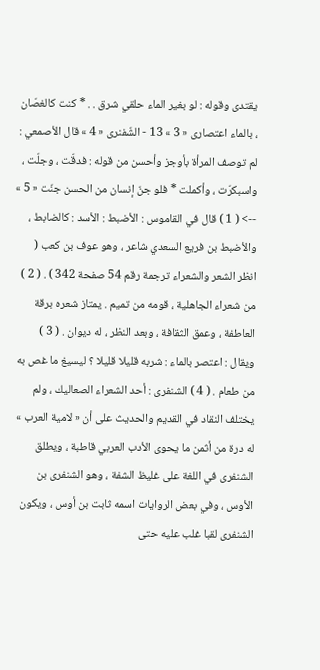يقتدى وقوله : لو بغير الماء حلقي شرق . . * كنت كالغصّان ، بالماء اعتصارى « 3 » 13 - الشّفنرى « 4 » قال الأصمعي : لم توصف المرأة بأوجز وأحسن من قوله : فدقّت ، وجلّت ، واسبكرّت ، وأكملت * فلو جنّ إنسان من الحسن جنّت « 5 »
--> ( 1 ) قال في القاموس : الأضبط : الأسد : كالضابط ، والأضبط بن فريع السعدي شاعر ، وهو عوف بن كعب ( انظر الشعر والشعراء ترجمة رقم 54 صفحة 342 ) . ( 2 ) من شعراء الجاهلية ، قومه من تميم . يمتاز شعره برقة العاطفة ، وعمق الثقافة ، وبعد النظر ، له ديوان . ( 3 ) ويقال : اعتصر بالماء : شربه قليلا قليلا ؟ ليسيغ ما غص به من طعام . ( 4 ) الشنفرى : أحد الشعراء الصعاليك ، ولم يختلف النقاد في القديم والحديث على أن « لامية العرب » له درة من أثمن ما يحوى الأدب العربي قاطبة ، ويطلق الشنفرى في اللغة على غليظ الشفة ، وهو الشنفرى بن الأوس ، وفي بعض الروايات اسمه ثابت بن أوس ، ويكون الشنفرى لقبا غلب عليه حتى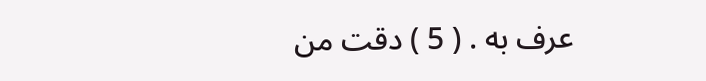عرف به . ( 5 ) دقت من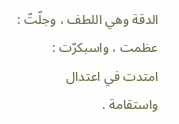الدقة وهي اللطف ، وجلّتّ : عظمت ، واسبكرّت : امتدت في اعتدال واستقامة .